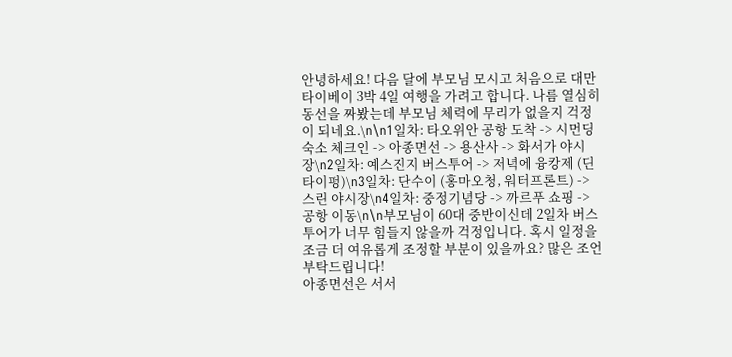안녕하세요! 다음 달에 부모님 모시고 처음으로 대만 타이베이 3박 4일 여행을 가려고 합니다. 나름 열심히 동선을 짜봤는데 부모님 체력에 무리가 없을지 걱정이 되네요.\n\n1일차: 타오위안 공항 도착 -> 시먼딩 숙소 체크인 -> 아종면선 -> 용산사 -> 화서가 야시장\n2일차: 예스진지 버스투어 -> 저녁에 융캉제 (딘타이펑)\n3일차: 단수이 (홍마오청, 워터프론트) -> 스린 야시장\n4일차: 중정기념당 -> 까르푸 쇼핑 -> 공항 이동\n\n부모님이 60대 중반이신데 2일차 버스투어가 너무 힘들지 않을까 걱정입니다. 혹시 일정을 조금 더 여유롭게 조정할 부분이 있을까요? 많은 조언 부탁드립니다!
아종면선은 서서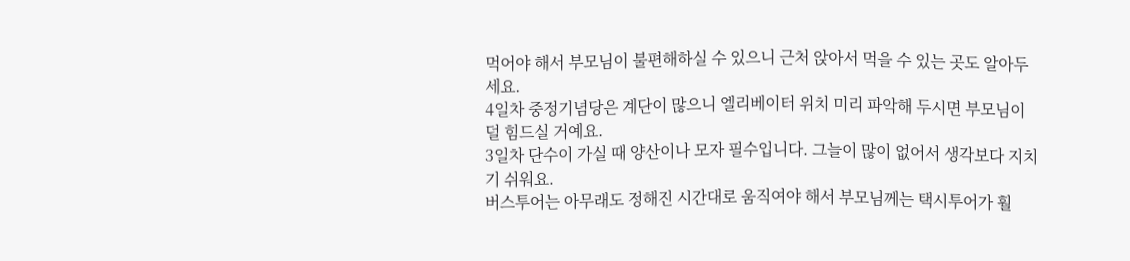먹어야 해서 부모님이 불편해하실 수 있으니 근처 앉아서 먹을 수 있는 곳도 알아두세요.
4일차 중정기념당은 계단이 많으니 엘리베이터 위치 미리 파악해 두시면 부모님이 덜 힘드실 거예요.
3일차 단수이 가실 때 양산이나 모자 필수입니다. 그늘이 많이 없어서 생각보다 지치기 쉬워요.
버스투어는 아무래도 정해진 시간대로 움직여야 해서 부모님께는 택시투어가 훨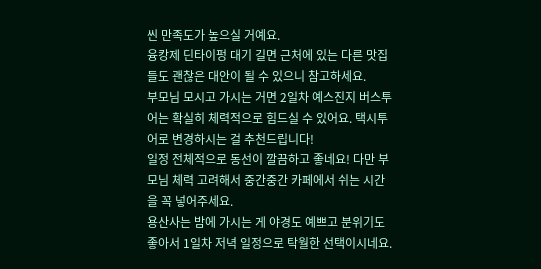씬 만족도가 높으실 거예요.
융캉제 딘타이펑 대기 길면 근처에 있는 다른 맛집들도 괜찮은 대안이 될 수 있으니 참고하세요.
부모님 모시고 가시는 거면 2일차 예스진지 버스투어는 확실히 체력적으로 힘드실 수 있어요. 택시투어로 변경하시는 걸 추천드립니다!
일정 전체적으로 동선이 깔끔하고 좋네요! 다만 부모님 체력 고려해서 중간중간 카페에서 쉬는 시간을 꼭 넣어주세요.
용산사는 밤에 가시는 게 야경도 예쁘고 분위기도 좋아서 1일차 저녁 일정으로 탁월한 선택이시네요.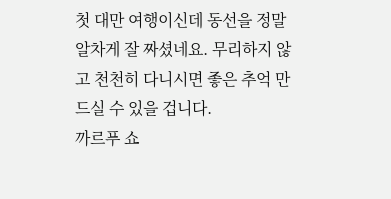첫 대만 여행이신데 동선을 정말 알차게 잘 짜셨네요. 무리하지 않고 천천히 다니시면 좋은 추억 만드실 수 있을 겁니다.
까르푸 쇼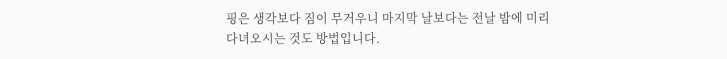핑은 생각보다 짐이 무거우니 마지막 날보다는 전날 밤에 미리 다녀오시는 것도 방법입니다.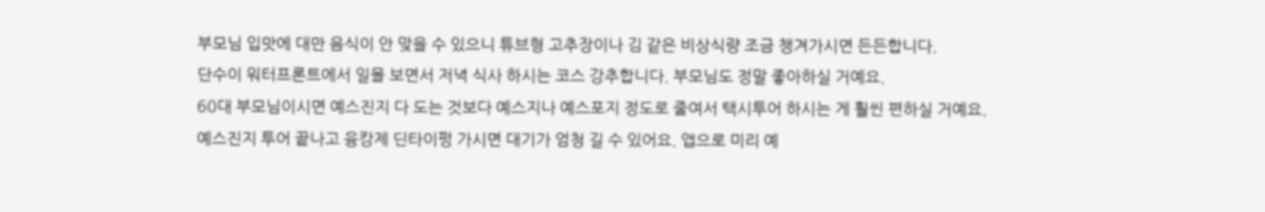부모님 입맛에 대만 음식이 안 맞을 수 있으니 튜브형 고추장이나 김 같은 비상식량 조금 챙겨가시면 든든합니다.
단수이 워터프론트에서 일몰 보면서 저녁 식사 하시는 코스 강추합니다. 부모님도 정말 좋아하실 거예요.
60대 부모님이시면 예스진지 다 도는 것보다 예스지나 예스포지 정도로 줄여서 택시투어 하시는 게 훨씬 편하실 거예요.
예스진지 투어 끝나고 융캉제 딘타이펑 가시면 대기가 엄청 길 수 있어요. 앱으로 미리 예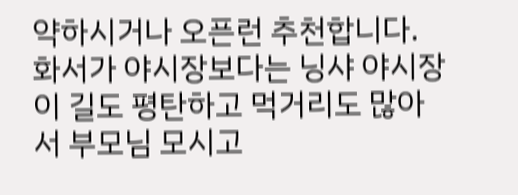약하시거나 오픈런 추천합니다.
화서가 야시장보다는 닝샤 야시장이 길도 평탄하고 먹거리도 많아서 부모님 모시고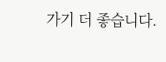가기 더 좋습니다.